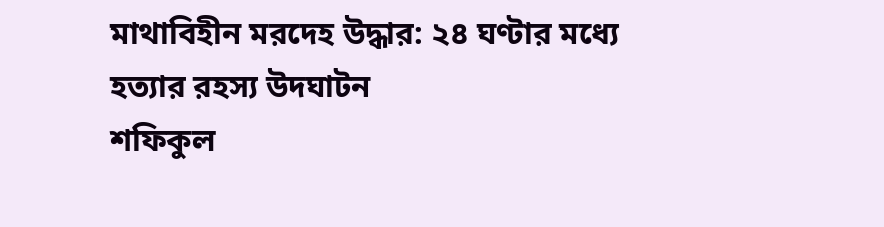মাথাবিহীন মরদেহ উদ্ধার: ২৪ ঘণ্টার মধ্যে হত্যার রহস্য উদঘাটন
শফিকুল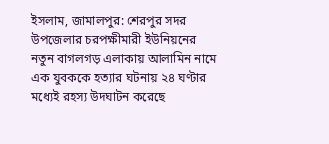ইসলাম, জামালপুর: শেরপুর সদর উপজেলার চরপক্ষীমারী ইউনিয়নের নতুন বাগলগড় এলাকায় আলামিন নামে এক যুবককে হত্যার ঘটনায় ২৪ ঘণ্টার মধ্যেই রহস্য উদঘাটন করেছে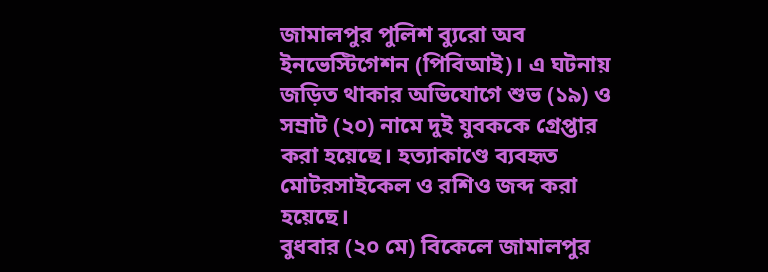জামালপুর পুলিশ ব্যুরো অব ইনভেস্টিগেশন (পিবিআই)। এ ঘটনায় জড়িত থাকার অভিযোগে শুভ (১৯) ও সম্রাট (২০) নামে দুই যুবককে গ্রেপ্তার করা হয়েছে। হত্যাকাণ্ডে ব্যবহৃত মোটরসাইকেল ও রশিও জব্দ করা হয়েছে।
বুধবার (২০ মে) বিকেলে জামালপুর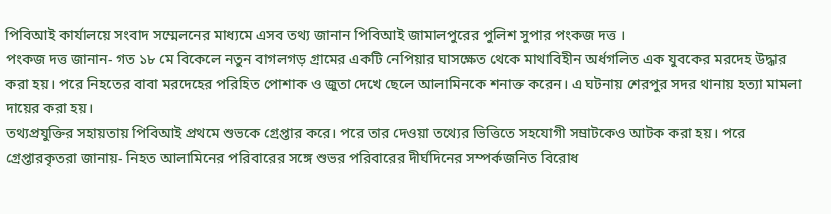পিবিআই কার্যালয়ে সংবাদ সম্মেলনের মাধ্যমে এসব তথ্য জানান পিবিআই জামালপুরের পুলিশ সুপার পংকজ দত্ত ।
পংকজ দত্ত জানান- গত ১৮ মে বিকেলে নতুন বাগলগড় গ্রামের একটি নেপিয়ার ঘাসক্ষেত থেকে মাথাবিহীন অর্ধগলিত এক যুবকের মরদেহ উদ্ধার করা হয়। পরে নিহতের বাবা মরদেহের পরিহিত পোশাক ও জুতা দেখে ছেলে আলামিনকে শনাক্ত করেন। এ ঘটনায় শেরপুর সদর থানায় হত্যা মামলা দায়ের করা হয়।
তথ্যপ্রযুক্তির সহায়তায় পিবিআই প্রথমে শুভকে গ্রেপ্তার করে। পরে তার দেওয়া তথ্যের ভিত্তিতে সহযোগী সম্রাটকেও আটক করা হয়। পরে গ্রেপ্তারকৃতরা জানায়- নিহত আলামিনের পরিবারের সঙ্গে শুভর পরিবারের দীর্ঘদিনের সম্পর্কজনিত বিরোধ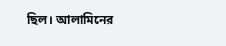ছিল। আলামিনের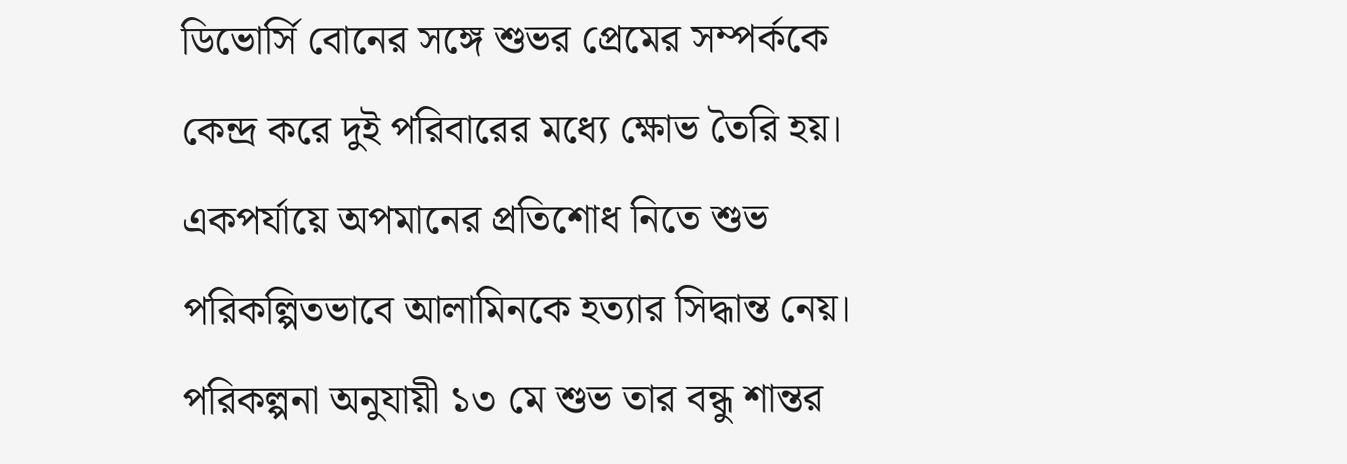ডিভোর্সি বোনের সঙ্গে শুভর প্রেমের সম্পর্ককে কেন্দ্র করে দুই পরিবারের মধ্যে ক্ষোভ তৈরি হয়। একপর্যায়ে অপমানের প্রতিশোধ নিতে শুভ পরিকল্পিতভাবে আলামিনকে হত্যার সিদ্ধান্ত নেয়। পরিকল্পনা অনুযায়ী ১৩ মে শুভ তার বন্ধু শান্তর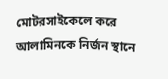মোটরসাইকেলে করে আলামিনকে নির্জন স্থানে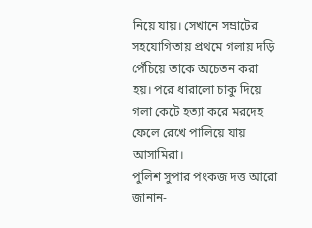নিয়ে যায়। সেখানে সম্রাটের সহযোগিতায় প্রথমে গলায় দড়ি পেঁচিয়ে তাকে অচেতন করা হয়। পরে ধারালো চাকু দিয়ে গলা কেটে হত্যা করে মরদেহ ফেলে রেখে পালিয়ে যায় আসামিরা।
পুলিশ সুপার পংকজ দত্ত আরো জানান-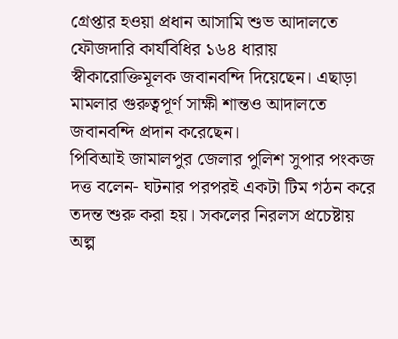গ্রেপ্তার হওয়া প্রধান আসামি শুভ আদালতে ফৌজদারি কার্যবিধির ১৬৪ ধারায় স্বীকারোক্তিমূলক জবানবন্দি দিয়েছেন। এছাড়া মামলার গুরুত্বপূর্ণ সাক্ষী শান্তও আদালতে জবানবন্দি প্রদান করেছেন।
পিবিআই জামালপুর জেলার পুলিশ সুপার পংকজ দত্ত বলেন- ঘটনার পরপরই একটা টিম গঠন করে তদন্ত শুরু করা হয়। সকলের নিরলস প্রচেষ্টায় অল্প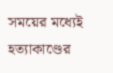সময়ের মধ্যেই হত্যাকাণ্ডের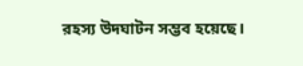রহস্য উদঘাটন সম্ভব হয়েছে।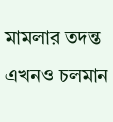মামলার তদন্ত এখনও চলমান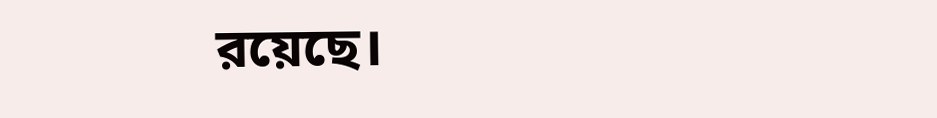রয়েছে।